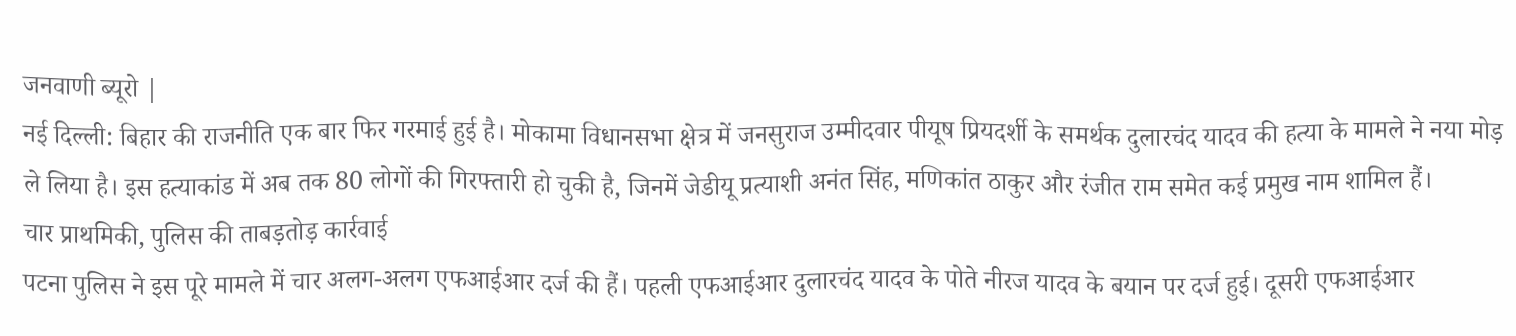जनवाणी ब्यूरो |
नई दिल्ली: बिहार की राजनीति एक बार फिर गरमाई हुई है। मोकामा विधानसभा क्षेत्र में जनसुराज उम्मीदवार पीयूष प्रियदर्शी के समर्थक दुलारचंद यादव की हत्या के मामले ने नया मोड़ ले लिया है। इस हत्याकांड में अब तक 80 लोगों की गिरफ्तारी हो चुकी है, जिनमें जेडीयू प्रत्याशी अनंत सिंह, मणिकांत ठाकुर और रंजीत राम समेत कई प्रमुख नाम शामिल हैं।
चार प्राथमिकी, पुलिस की ताबड़तोड़ कार्रवाई
पटना पुलिस ने इस पूरे मामले में चार अलग-अलग एफआईआर दर्ज की हैं। पहली एफआईआर दुलारचंद यादव के पोते नीरज यादव के बयान पर दर्ज हुई। दूसरी एफआईआर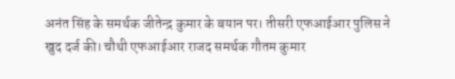अनंत सिंह के समर्थक जीतेन्द्र कुमार के बयान पर। तीसरी एफआईआर पुलिस ने खुद दर्ज की। चौथी एफआईआर राजद समर्थक गौतम कुमार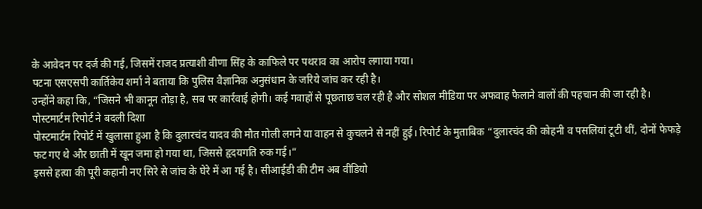के आवेदन पर दर्ज की गई, जिसमें राजद प्रत्याशी वीणा सिंह के काफिले पर पथराव का आरोप लगाया गया।
पटना एसएसपी कार्तिकेय शर्मा ने बताया कि पुलिस वैज्ञानिक अनुसंधान के जरिये जांच कर रही है।
उन्होंने कहा कि, “जिसने भी कानून तोड़ा है, सब पर कार्रवाई होगी। कई गवाहों से पूछताछ चल रही है और सोशल मीडिया पर अफवाह फैलाने वालों की पहचान की जा रही है।
पोस्टमार्टम रिपोर्ट ने बदली दिशा
पोस्टमार्टम रिपोर्ट में खुलासा हुआ है कि दुलारचंद यादव की मौत गोली लगने या वाहन से कुचलने से नहीं हुई। रिपोर्ट के मुताबिक “दुलारचंद की कोहनी व पसलियां टूटी थीं, दोनों फेफड़े फट गए थे और छाती में खून जमा हो गया था, जिससे हृदयगति रुक गई।”
इससे हत्या की पूरी कहानी नए सिरे से जांच के घेरे में आ गई है। सीआईडी की टीम अब वीडियो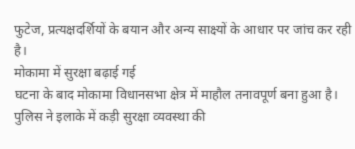फुटेज, प्रत्यक्षदर्शियों के बयान और अन्य साक्ष्यों के आधार पर जांच कर रही है।
मोकामा में सुरक्षा बढ़ाई गई
घटना के बाद मोकामा विधानसभा क्षेत्र में माहौल तनावपूर्ण बना हुआ है। पुलिस ने इलाके में कड़ी सुरक्षा व्यवस्था की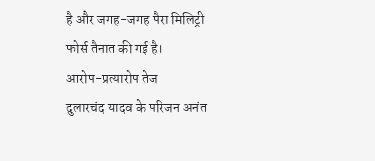है और जगह-जगह पैरा मिलिट्री फोर्स तैनात की गई है।
आरोप-प्रत्यारोप तेज
दुलारचंद यादव के परिजन अनंत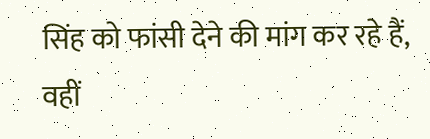सिंह को फांसी देने की मांग कर रहे हैं, वहीं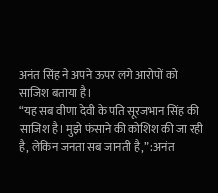अनंत सिंह ने अपने ऊपर लगे आरोपों को साजिश बताया है।
“यह सब वीणा देवी के पति सूरजभान सिंह की साजिश है। मुझे फंसाने की कोशिश की जा रही है, लेकिन जनता सब जानती है,” :अनंत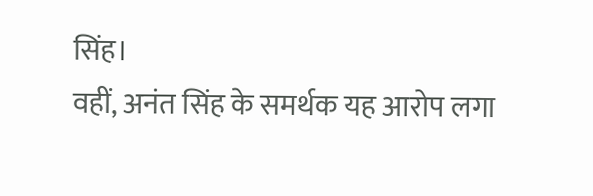सिंह।
वहीं, अनंत सिंह के समर्थक यह आरोप लगा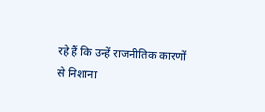रहे हैं कि उन्हें राजनीतिक कारणों से निशाना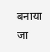बनाया जा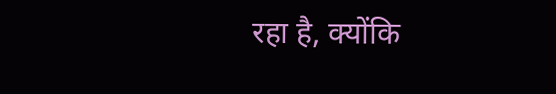रहा है, क्योंकि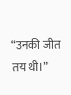“उनकी जीत तय थी।”